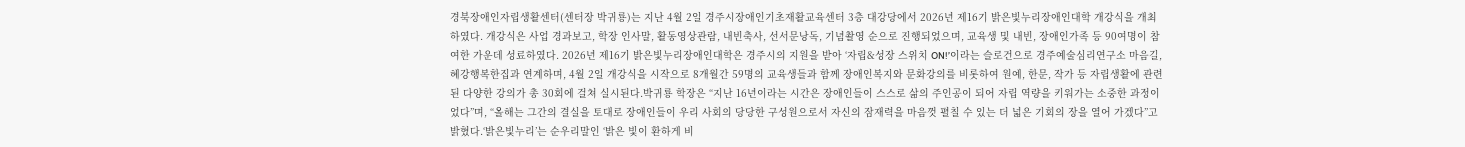경북장애인자립생활센터(센터장 박귀룡)는 지난 4월 2일 경주시장애인기초재활교육센터 3층 대강당에서 2026년 제16기 밝은빛누리장애인대학 개강식을 개최하였다. 개강식은 사업 경과보고, 학장 인사말, 활동영상관람, 내빈축사, 선서문낭독, 기념촬영 순으로 진행되었으며, 교육생 및 내빈, 장애인가족 등 90여명이 참여한 가운데 성료하였다. 2026년 제16기 밝은빛누리장애인대학은 경주시의 지원을 받아 ‘자립&성장 스위치 ON!’이라는 슬로건으로 경주예술심리연구소 마음길, 혜강행복한집과 연계하며, 4월 2일 개강식을 시작으로 8개월간 59명의 교육생들과 함께 장애인복지와 문화강의를 비롯하여 원예, 한문, 작가 등 자립생활에 관련된 다양한 강의가 총 30회에 걸쳐 실시된다.박귀룡 학장은 “지난 16년이라는 시간은 장애인들이 스스로 삶의 주인공이 되어 자립 역량을 키워가는 소중한 과정이었다”며, “올해는 그간의 결실을 토대로 장애인들이 우리 사회의 당당한 구성원으로서 자신의 잠재력을 마음껏 펼칠 수 있는 더 넓은 기회의 장을 열어 가겠다”고 밝혔다.‘밝은빛누리’는 순우리말인 ‘밝은 빛이 환하게 비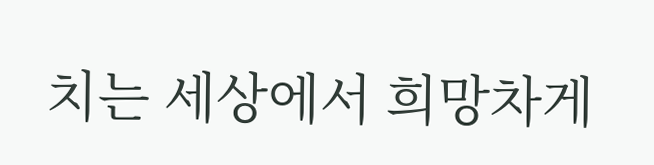치는 세상에서 희망차게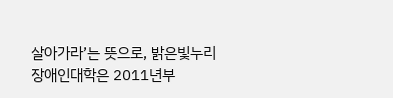살아가라’는 뜻으로, 밝은빛누리 장애인대학은 2011년부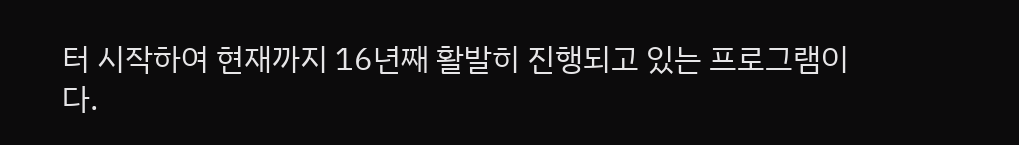터 시작하여 현재까지 16년째 활발히 진행되고 있는 프로그램이다.